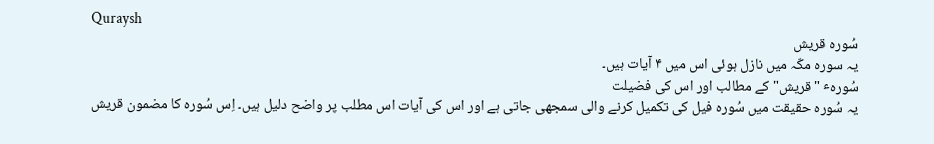Quraysh
سُورہ قریش
یہ سوره مکّہ میں نازل ہوئی اس میں ۴ آیات ہیں۔
سُورہٴ "قریش" کے مطالب اور اس کی فضیلت
یہ سُورہ حقیقت میں سُورہ فیل کی تکمیل کرنے والی سمجھی جاتی ہے اور اس کی آیات اس مطلب پر واضح دلیل ہیں۔ اِس سُورہ کا مضمون قریش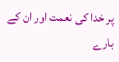پر خدا کی نعمت اور ان کے بارے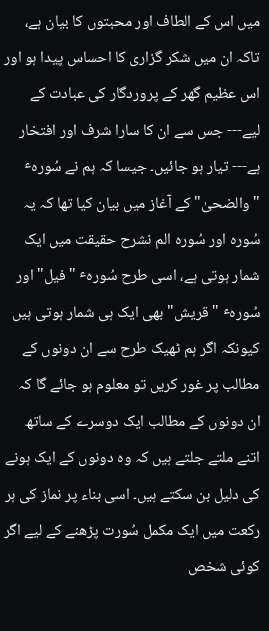میں اس کے الطاف اور محبتوں کا بیان ہے، تاکہ ان میں شکر گزاری کا احساس پیدا ہو اور اس عظیم گھر کے پروردگار کی عبادت کے لیے--- جس سے ان کا سارا شرف اور افتخار ہے--- تیار ہو جائیں۔ جیسا کہ ہم نے سُورہٴ "والضحیٰ" کے آغاز میں بیان کیا تھا کہ یہ سُورہ اور سُورہ الم نشرح حقیقت میں ایک شمار ہوتی ہے، اسی طرح سُورہٴ "فیل" اور سُورہٴ "قریش" بھی ایک ہی شمار ہوتی ہیں کیونکہ اگر ہم ٹھیک طرح سے ان دونوں کے مطالب پر غور کریں تو معلوم ہو جائے گا کہ ان دونوں کے مطالب ایک دوسرے کے ساتھ اتنے ملتے جلتے ہیں کہ وہ دونوں کے ایک ہونے کی دلیل بن سکتے ہیں۔ اسی بناء پر نماز کی ہر رکعت میں ایک مکمل سُورت پڑھنے کے لیے اگر کوئی شخص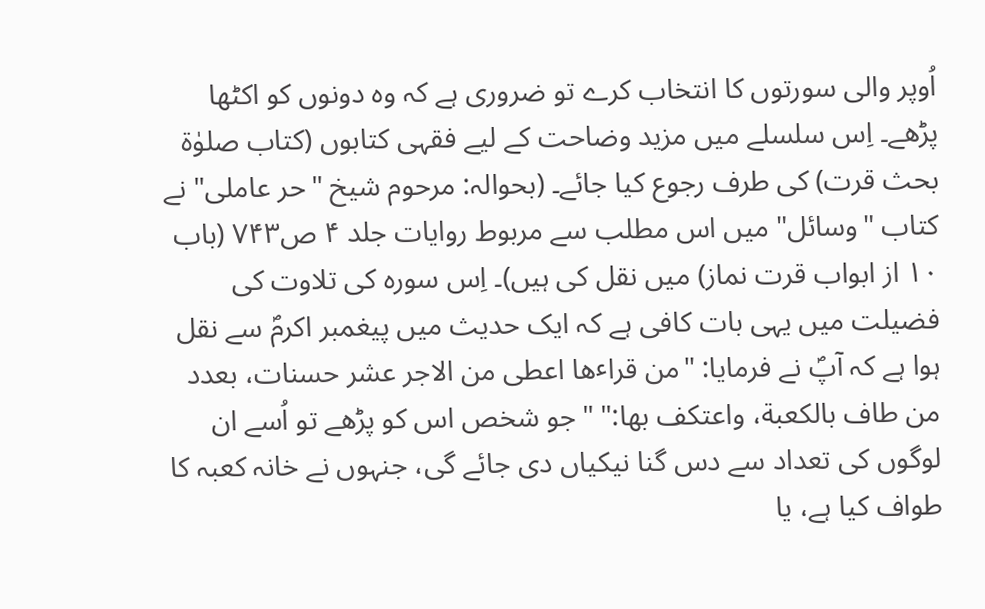اُوپر والی سورتوں کا انتخاب کرے تو ضروری ہے کہ وہ دونوں کو اکٹھا پڑھے۔ اِس سلسلے میں مزید وضاحت کے لیے فقہی کتابوں (کتاب صلوٰة بحث قرت) کی طرف رجوع کیا جائے۔ (بحوالہ: مرحوم شیخ "حر عاملی" نے کتاب "وسائل" میں اس مطلب سے مربوط روایات جلد ۴ ص۷۴۳ (باب ۱۰ از ابواب قرت نماز) میں نقل کی ہیں)۔ اِس سورہ کی تلاوت کی فضیلت میں یہی بات کافی ہے کہ ایک حدیث میں پیغمبر اکرمؐ سے نقل ہوا ہے کہ آپؐ نے فرمایا: "من قراٴھا اعطی من الاجر عشر حسنات، بعدد من طاف بالکعبة، واعتکف بھا:" "جو شخص اس کو پڑھے تو اُسے ان لوگوں کی تعداد سے دس گنا نیکیاں دی جائے گی، جنہوں نے خانہ کعبہ کا طواف کیا ہے، یا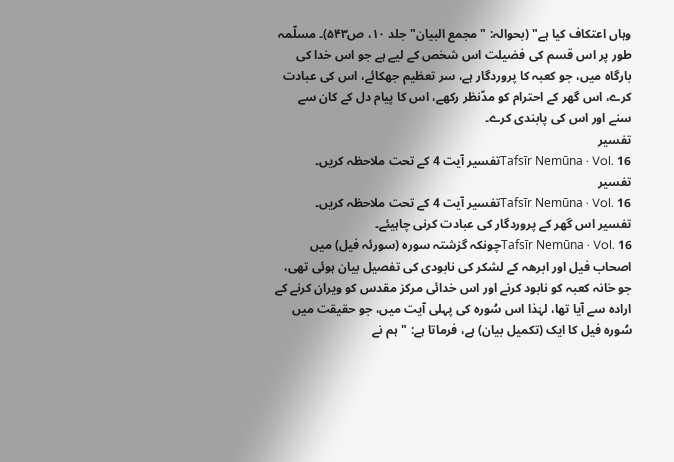وہاں اعتکاف کیا ہے" (بحوالہ: "مجمع البیان" جلد ۱۰، ص۵۴۳)۔ مسلّمہ طور پر اس قسم کی فضیلت اس شخص کے لیے ہے جو اس خدا کی بارگاہ میں، جو کعبہ کا پروردگار ہے، سر تعظیم جھکائے، اس کی عبادت کرے، اس گھر کے احترام کو مدّنظر رکھے، اس کا پیام دل کے کان سے سنے اور اس کی پابندی کرے۔
تفسیر
Tafsīr Nemūna · Vol. 16تفسیر آیت 4 کے تحت ملاحظہ کریں۔
تفسیر
Tafsīr Nemūna · Vol. 16تفسیر آیت 4 کے تحت ملاحظہ کریں۔
تفسیر اس گھر کے پروردگار کی عبادت کرنی چاہیئے۔
Tafsīr Nemūna · Vol. 16چونکہ گزشتہ سورہ (سورئہ فیل) میں اصحاب فیل اور ابرھہ کے لشکر کی نابودی کی تفصیل بیان ہوئی تھی، جو خانہ کعبہ کو نابود کرنے اور اس خدائی مرکز مقدس کو ویران کرنے کے ارادہ سے آیا تھا، لہٰذا اس سُورہ کی پہلی آیت میں، جو حقیقت میں سُورہ فیل کا ایک (تکمیل بیان) ہے، فرماتا ہے: "ہم نے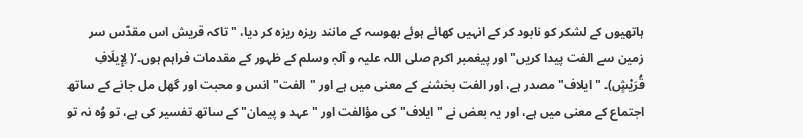ہاتھیوں کے لشکر کو نابود کر کے انہیں کھائے ہوئے بھوسہ کے مانند ریزہ ریزہ کر دیا، "تاکہ قریش اس مقدّس سر زمین سے الفت پیدا کریں" اور پیغمبر اکرم صلی اللہ علیہ و آلہٖ وسلم کے ظہور کے مقدمات فراہم ہوں۔‘( لِإِيلَافِ قُرَيْشٍ)۔ "ایلاف" مصدر ہے، اور الفت بخشنے کے معنی میں ہے اور "الفت" انس و محبت اور گھل مل جانے کے ساتھ اجتماع کے معنی میں ہے، اور یہ بعض نے "ایلاف" کی مؤالفت اور "عہد و پیمان" کے ساتھ تفسیر کی ہے، تو وُہ نہ تو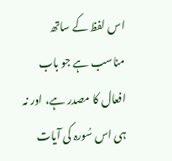اس لفظ کے ساتھ مناسب ہے جو باب افعال کا مصدر ہے، اور نہ ہی اس سُورہ کی آیات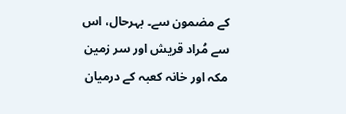کے مضمون سے۔ بہرحال، اس سے مُراد قریش اور سر زمین مکہ اور خانہ کعبہ کے درمیان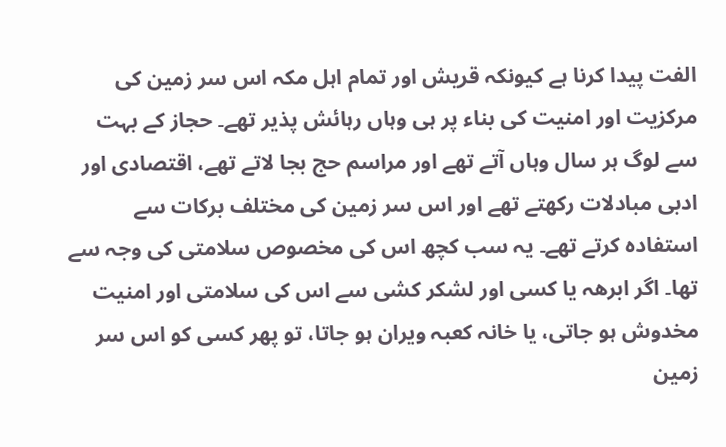الفت پیدا کرنا ہے کیونکہ قریش اور تمام اہل مکہ اس سر زمین کی مرکزیت اور امنیت کی بناء پر ہی وہاں رہائش پذیر تھے۔ حجاز کے بہت سے لوگ ہر سال وہاں آتے تھے اور مراسم حج بجا لاتے تھے، اقتصادی اور ادبی مبادلات رکھتے تھے اور اس سر زمین کی مختلف برکات سے استفادہ کرتے تھے۔ یہ سب کچھ اس کی مخصوص سلامتی کی وجہ سے تھا۔ اگر ابرھہ یا کسی اور لشکر کشی سے اس کی سلامتی اور امنیت مخدوش ہو جاتی، یا خانہ کعبہ ویران ہو جاتا، تو پھر کسی کو اس سر زمین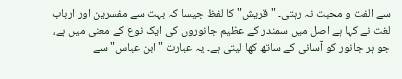سے الفت و محبت نہ رہتی۔ "قریش" کا لفظ جیسا کہ بہت سے مفسرین اور ارباب لغت نے کہا ہے اصل میں سمندر کے عظیم جانوروں کی ایک نوع کے معنی میں ہے، جو ہر جانور کو آسانی کے ساتھ کھا لیتی ہے۔ یہ عبارت "ابن عباس" سے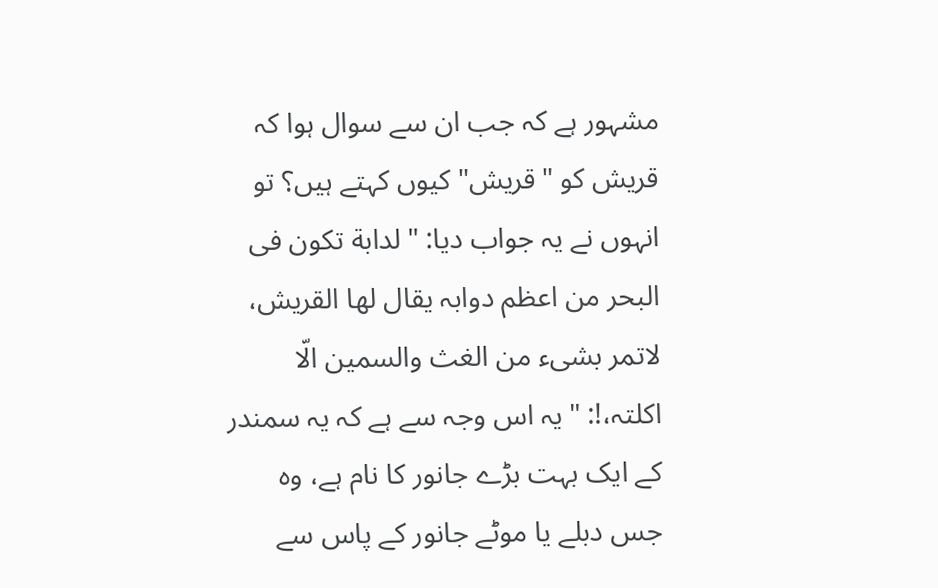مشہور ہے کہ جب ان سے سوال ہوا کہ قریش کو "قریش" کیوں کہتے ہیں؟ تو انہوں نے یہ جواب دیا: "لدابة تکون فی البحر من اعظم دوابہ یقال لھا القریش، لاتمر بشیء من الغث والسمین الّا اکلتہ،!: "یہ اس وجہ سے ہے کہ یہ سمندر کے ایک بہت بڑے جانور کا نام ہے، وہ جس دبلے یا موٹے جانور کے پاس سے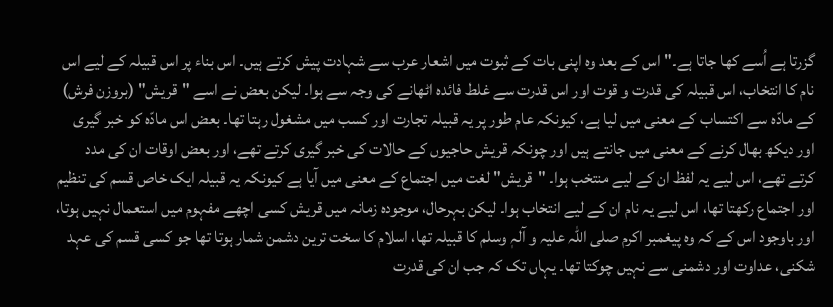گزرتا ہے اُسے کھا جاتا ہے۔" اس کے بعد وہ اپنی بات کے ثبوت میں اشعار عرب سے شہادت پیش کرتے ہیں۔ اس بناء پر اس قبیلہ کے لیے اس نام کا انتخاب، اس قبیلہ کی قدرت و قوت اور اس قدرت سے غلط فائدہ اٹھانے کی وجہ سے ہوا۔ لیکن بعض نے اسے "قریش" (بروزن فرش) کے مادّہ سے اکتساب کے معنی میں لیا ہے، کیونکہ عام طور پر یہ قبیلہ تجارت اور کسب میں مشغول رہتا تھا۔ بعض اس مادّہ کو خبر گیری اور دیکھ بھال کرنے کے معنی میں جانتے ہیں اور چونکہ قریش حاجیوں کے حالات کی خبر گیری کرتے تھے، اور بعض اوقات ان کی مدد کرتے تھے، اس لیے یہ لفظ ان کے لیے منتخب ہوا۔ "قریش" لغت میں اجتماع کے معنی میں آیا ہے کیونکہ یہ قبیلہ ایک خاص قسم کی تنظیم اور اجتماع رکھتا تھا، اس لیے یہ نام ان کے لیے انتخاب ہوا۔ لیکن بہرحال، موجودہ زمانہ میں قریش کسی اچھے مفہوم میں استعمال نہیں ہوتا، اور باوجود اس کے کہ وہ پیغمبر اکرم صلی اللہ علیہ و آلہٖ وسلم کا قبیلہ تھا، اسلام کا سخت ترین دشمن شمار ہوتا تھا جو کسی قسم کی عہد شکنی، عداوت اور دشمنی سے نہیں چوکتا تھا۔ یہاں تک کہ جب ان کی قدرت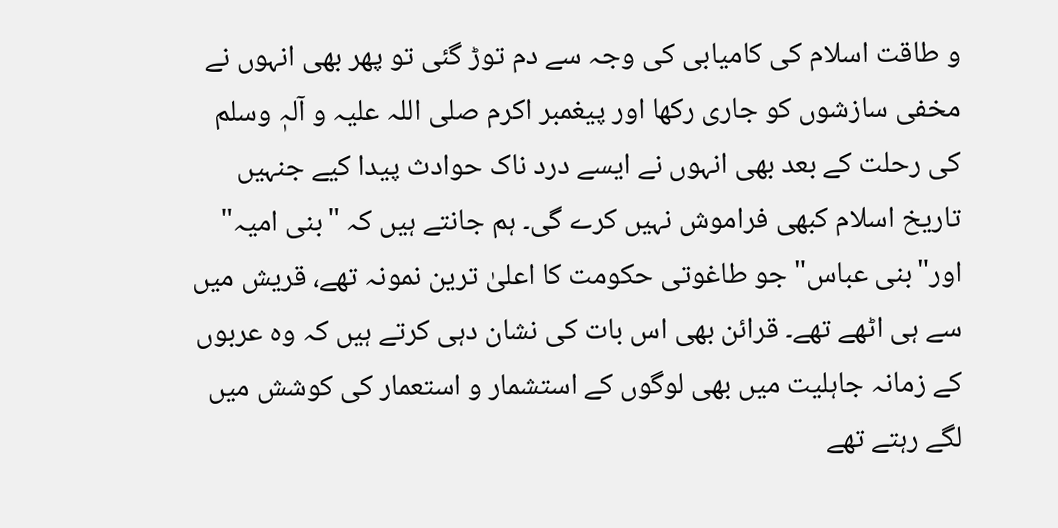و طاقت اسلام کی کامیابی کی وجہ سے دم توڑ گئی تو پھر بھی انہوں نے مخفی سازشوں کو جاری رکھا اور پیغمبر اکرم صلی اللہ علیہ و آلہٖ وسلم کی رحلت کے بعد بھی انہوں نے ایسے درد ناک حوادث پیدا کیے جنہیں تاریخ اسلام کبھی فراموش نہیں کرے گی۔ ہم جانتے ہیں کہ "بنی امیہ" اور"بنی عباس" جو طاغوتی حکومت کا اعلیٰ ترین نمونہ تھے، قریش میں سے ہی اٹھے تھے۔ قرائن بھی اس بات کی نشان دہی کرتے ہیں کہ وہ عربوں کے زمانہ جاہلیت میں بھی لوگوں کے استشمار و استعمار کی کوشش میں لگے رہتے تھے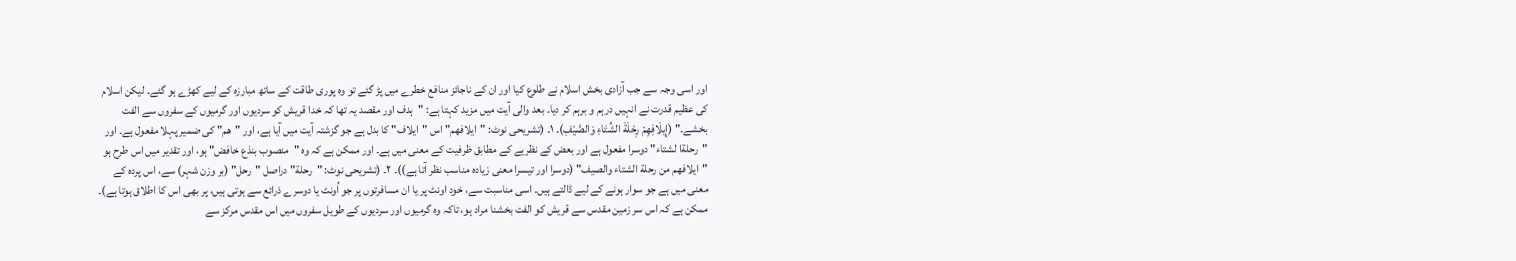اور اسی وجہ سے جب آزادی بخش اسلام نے طلوع کیا اور ان کے ناجائز منافع خطرے میں پڑ گئے تو وہ پوری طاقت کے ساتھ مبارزہ کے لیے کھڑے ہو گئے۔ لیکن اسلام کی عظیم قدرت نے انہیں درہم و برہم کر دیا۔ بعد والی آیت میں مزید کہتا ہے: "ہدف اور مقصد یہ تھا کہ خدا قریش کو سردیوں اور گرمیوں کے سفروں سے الفت بخشے۔" (إِيلَافِهِمْ رِحْلَةَ الشِّتَاءِ وَالصَّيْفِ)۔ ۱۔ (تشریحی نوٹ: "ایلافھم" اس "ایلاف" کا بدل ہے جو گزشتہ آیت میں آیا ہے، اور "ھم" کی ضمیر پہلا مفعول ہے۔ اور "رحلةا لشتاء" دوسرا مفعول ہے اور بعض کے نظریے کے مطابق ظرفیت کے معنی میں ہے۔ اور ممکن ہے کہ وہ "منصوب بنذع خافض" ہو، اور تقدیر میں اس طرح ہو "ایلافھم من رحلة الشتاء والصیف" (دوسرا اور تیسرا معنی زیادہ مناسب نظر آتا ہے))۔ ۲۔ (تشریحی نوٹ: "رحلة" دراصل "رحل" (بر وزن شہر) سے، اس پردہ کے معنی میں ہے جو سوار ہونے کے لیے ڈالتے ہیں۔ اسی مناسبت سے، خود اونٹ پر یا ان مسافرتوں پر جو اُونٹ یا دوسرے ذرائع سے ہوتی ہیں، پر بھی اس کا اطلاق ہوتا ہے)۔ ممکن ہے کہ اس سر زمین مقدس سے قریش کو الفت بخشنا مراد ہو، تاکہ وہ گرمیوں اور سردیوں کے طویل سفروں میں اس مقدس مرکز سے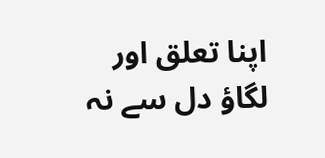اپنا تعلق اور لگاؤ دل سے نہ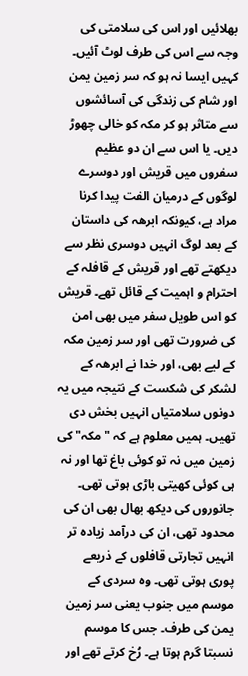بھلائیں اور اس کی سلامتی کی وجہ سے اس کی طرف لوٹ آئیں۔ کہیں ایسا نہ ہو کہ سر زمین یمن اور شام کی زندگی کی آسائشوں سے متاثر ہو کر مکہ کو خالی چھوڑ دیں۔ یا اس سے ان دو عظیم سفروں میں قریش اور دوسرے لوگوں کے درمیان الفت پیدا کرنا مراد ہے، کیونکہ ابرھہ کی داستان کے بعد لوگ انہیں دوسری نظر سے دیکھتے تھے اور قریش کے قافلہ کے احترام و اہمیت کے قائل تھے۔ قریش کو اس طویل سفر میں بھی امن کی ضرورت تھی اور سر زمین مکہ کے لیے بھی، اور خدا نے ابرھہ کے لشکر کی شکست کے نتیجہ میں یہ دونوں سلامتیاں انہیں بخش دی تھیں۔ ہمیں معلوم ہے کہ "مکہ" کی زمین میں نہ تو کوئی باغ تھا اور نہ ہی کوئی کھیتی باڑی ہوتی تھی۔ جانوروں کی دیکھ بھال بھی ان کی محدود تھی، ان کی درآمد زیادہ تر انہیں تجارتی قافلوں کے ذریعے پوری ہوتی تھی۔ وہ سردی کے موسم میں جنوب یعنی سر زمین یمن کی طرف۔ جس کا موسم نسبتا گرم ہوتا ہے۔ رُخ کرتے تھے اور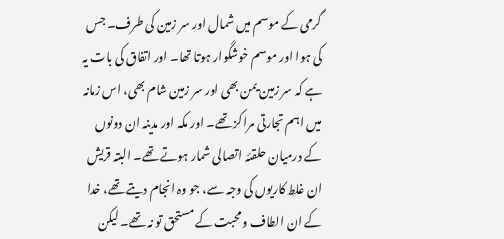گرمی کے موسم میں شمال اور سر زمین کی طرف۔ جس کی ہوا اور موسم خوشگوار ہوتا تھا۔ اور اتفاق کی بات یہ ہے کہ سر زمین یمن بھی اور سر زمین شام بھی، اس زمانہ میں اہم تجارتی مراکز تھے۔ اور مکہ اور مدینہ ان دونوں کے درمیان حلقئہ اتصالی شمار ہوتے تھے۔ البتہ قریش ان غلط کاریوں کی وجہ سے، جو وہ انجام دیتے تھے، خدا کے ان الطاف و محبت کے مستحق تو نہ تھے۔ لیکن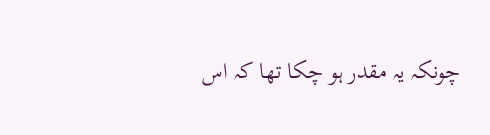چونکہ یہ مقدر ہو چکا تھا کہ اس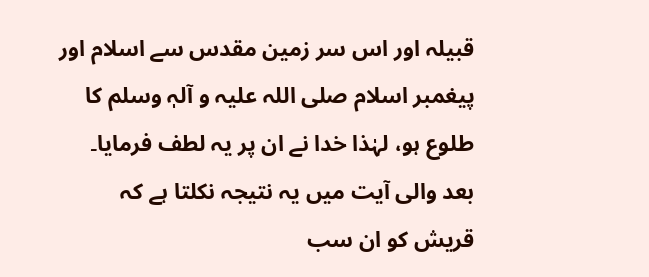قبیلہ اور اس سر زمین مقدس سے اسلام اور پیغمبر اسلام صلی اللہ علیہ و آلہٖ وسلم کا طلوع ہو، لہٰذا خدا نے ان پر یہ لطف فرمایا۔ بعد والی آیت میں یہ نتیجہ نکلتا ہے کہ قریش کو ان سب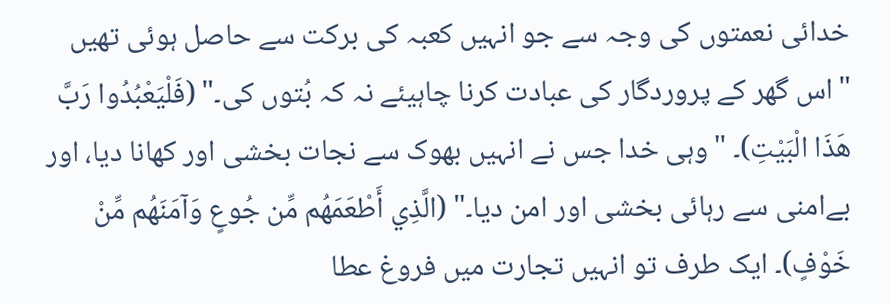خدائی نعمتوں کی وجہ سے جو انہیں کعبہ کی برکت سے حاصل ہوئی تھیں "اس گھر کے پروردگار کی عبادت کرنا چاہیئے نہ کہ بُتوں کی۔" (فَلْيَعْبُدُوا رَبَّ هَذَا الْبَيْتِ)۔ "وہی خدا جس نے انہیں بھوک سے نجات بخشی اور کھانا دیا، اور بےامنی سے رہائی بخشی اور امن دیا۔" (الَّذِي أَطْعَمَهُم مِّن جُوعٍ وَآمَنَهُم مِّنْ خَوْفٍ)۔ ایک طرف تو انہیں تجارت میں فروغ عطا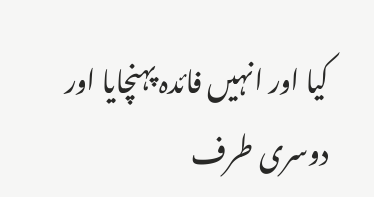کیا اور انہیں فائدہ پہنچایا اور دوسری طرف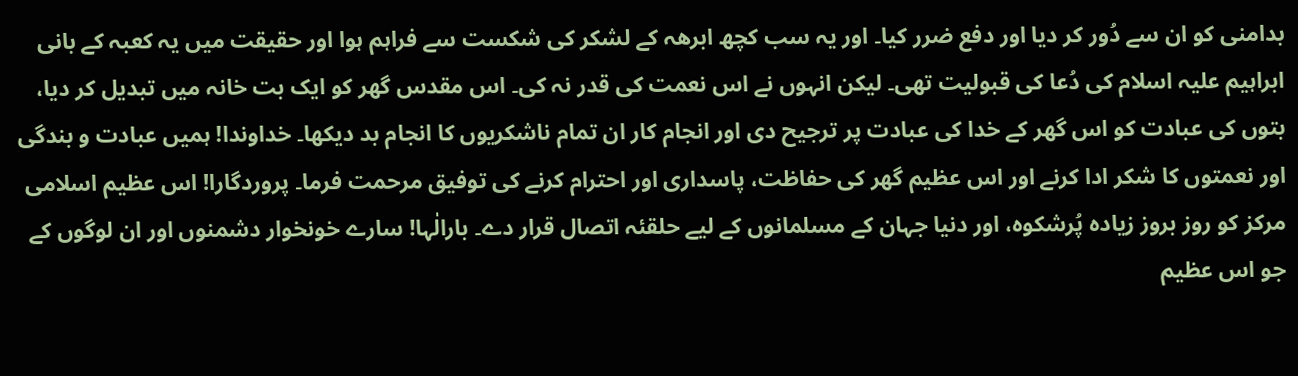بدامنی کو ان سے دُور کر دیا اور دفع ضرر کیا۔ اور یہ سب کچھ ابرھہ کے لشکر کی شکست سے فراہم ہوا اور حقیقت میں یہ کعبہ کے بانی ابراہیم علیہ اسلام کی دُعا کی قبولیت تھی۔ لیکن انہوں نے اس نعمت کی قدر نہ کی۔ اس مقدس گھر کو ایک بت خانہ میں تبدیل کر دیا، بتوں کی عبادت کو اس گھر کے خدا کی عبادت پر ترجیح دی اور انجام کار ان تمام ناشکریوں کا انجام بد دیکھا۔ خداوندا! ہمیں عبادت و بندگی اور نعمتوں کا شکر ادا کرنے اور اس عظیم گھر کی حفاظت، پاسداری اور احترام کرنے کی توفیق مرحمت فرما۔ پروردگارا! اس عظیم اسلامی مرکز کو روز بروز زیادہ پُرشکوہ، اور دنیا جہان کے مسلمانوں کے لیے حلقئہ اتصال قرار دے۔ بارالٰہا! سارے خونخوار دشمنوں اور ان لوگوں کے جو اس عظیم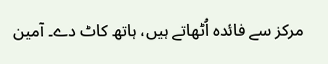مرکز سے فائدہ اُٹھاتے ہیں، ہاتھ کاٹ دے۔ آمین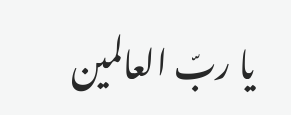یا ربّ العالمین